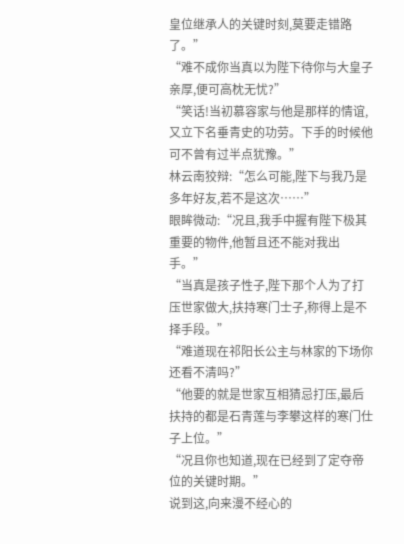皇位继承人的关键时刻,莫要走错路了。”
“难不成你当真以为陛下待你与大皇子亲厚,便可高枕无忧?”
“笑话!当初慕容家与他是那样的情谊,又立下名垂青史的功劳。下手的时候他可不曾有过半点犹豫。”
林云南狡辩:“怎么可能,陛下与我乃是多年好友,若不是这次……”
眼眸微动:“况且,我手中握有陛下极其重要的物件,他暂且还不能对我出手。”
“当真是孩子性子,陛下那个人为了打压世家做大,扶持寒门士子,称得上是不择手段。”
“难道现在祁阳长公主与林家的下场你还看不清吗?”
“他要的就是世家互相猜忌打压,最后扶持的都是石青莲与李攀这样的寒门仕子上位。”
“况且你也知道,现在已经到了定夺帝位的关键时期。”
说到这,向来漫不经心的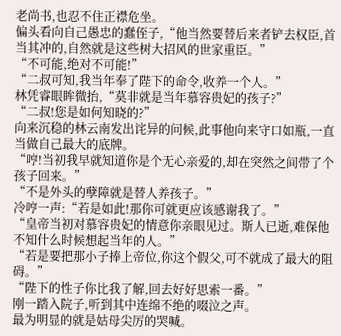老尚书,也忍不住正襟危坐。
偏头看向自己愚忠的蠢侄子,“他当然要替后来者铲去权臣,首当其冲的,自然就是这些树大招风的世家重臣。”
“不可能,绝对不可能!”
“二叔可知,我当年奉了陛下的命令,收养一个人。”
林凭睿眼眸微抬,“莫非就是当年慕容贵妃的孩子?”
“二叔!您是如何知晓的?”
向来沉稳的林云南发出诧异的问候,此事他向来守口如瓶,一直当做自己最大的底牌。
“哼!当初我早就知道你是个无心亲爱的,却在突然之间带了个孩子回来。”
“不是外头的孽障就是替人养孩子。”
冷哼一声:“若是如此!那你可就更应该感谢我了。”
“皇帝当初对慕容贵妃的情意你亲眼见过。斯人已逝,难保他不知什么时候想起当年的人。”
“若是要把那小子捧上帝位,你这个假父,可不就成了最大的阻碍。”
“陛下的性子你比我了解,回去好好思索一番。”
刚一踏入院子,听到其中连绵不绝的啜泣之声。
最为明显的就是姑母尖厉的哭喊。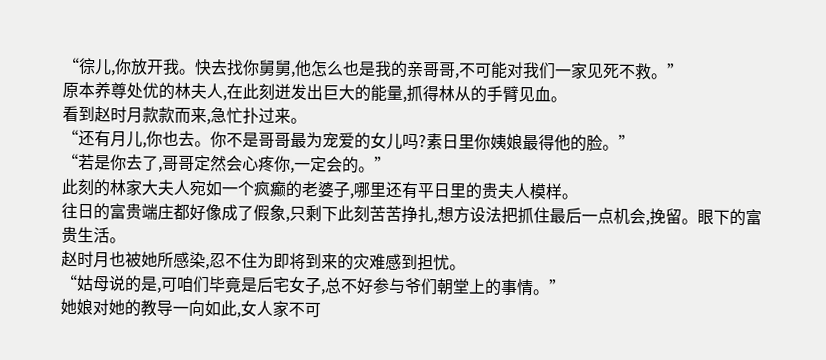“徖儿,你放开我。快去找你舅舅,他怎么也是我的亲哥哥,不可能对我们一家见死不救。”
原本养尊处优的林夫人,在此刻迸发出巨大的能量,抓得林从的手臂见血。
看到赵时月款款而来,急忙扑过来。
“还有月儿,你也去。你不是哥哥最为宠爱的女儿吗?素日里你姨娘最得他的脸。”
“若是你去了,哥哥定然会心疼你,一定会的。”
此刻的林家大夫人宛如一个疯癫的老婆子,哪里还有平日里的贵夫人模样。
往日的富贵端庄都好像成了假象,只剩下此刻苦苦挣扎,想方设法把抓住最后一点机会,挽留。眼下的富贵生活。
赵时月也被她所感染,忍不住为即将到来的灾难感到担忧。
“姑母说的是,可咱们毕竟是后宅女子,总不好参与爷们朝堂上的事情。”
她娘对她的教导一向如此,女人家不可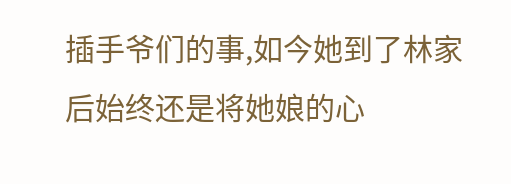插手爷们的事,如今她到了林家后始终还是将她娘的心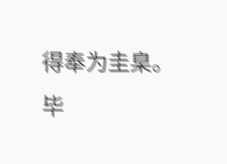得奉为圭臬。
毕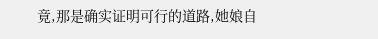竟,那是确实证明可行的道路,她娘自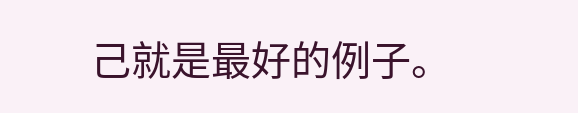己就是最好的例子。